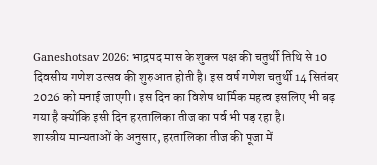Ganeshotsav 2026: भाद्रपद मास के शुक्ल पक्ष की चतुर्थी तिथि से 10 दिवसीय गणेश उत्सव की शुरुआत होती है। इस वर्ष गणेश चतुर्थी 14 सितंबर 2026 को मनाई जाएगी। इस दिन का विशेष धार्मिक महत्व इसलिए भी बढ़ गया है क्योंकि इसी दिन हरतालिका तीज का पर्व भी पड़ रहा है।
शास्त्रीय मान्यताओं के अनुसार, हरतालिका तीज की पूजा में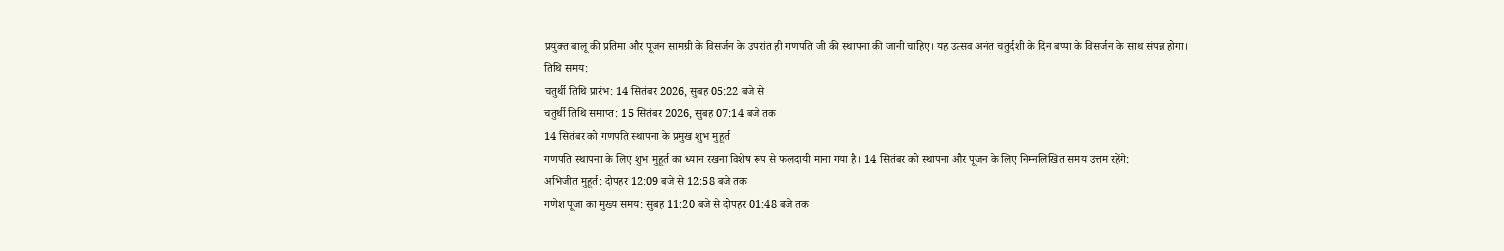प्रयुक्त बालू की प्रतिमा और पूजन सामग्री के विसर्जन के उपरांत ही गणपति जी की स्थापना की जानी चाहिए। यह उत्सव अनंत चतुर्दशी के दिन बप्पा के विसर्जन के साथ संपन्न होगा।
तिथि समय:
चतुर्थी तिथि प्रारंभ: 14 सितंबर 2026, सुबह 05:22 बजे से
चतुर्थी तिथि समाप्त: 15 सितंबर 2026, सुबह 07:14 बजे तक
14 सितंबर को गणपति स्थापना के प्रमुख शुभ मुहूर्त
गणपति स्थापना के लिए शुभ मुहूर्त का ध्यान रखना विशेष रूप से फलदायी माना गया है। 14 सितंबर को स्थापना और पूजन के लिए निम्नलिखित समय उत्तम रहेंगे:
अभिजीत मुहूर्त: दोपहर 12:09 बजे से 12:58 बजे तक
गणेश पूजा का मुख्य समय: सुबह 11:20 बजे से दोपहर 01:48 बजे तक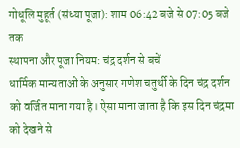गोधूलि मुहूर्त (संध्या पूजा): शाम 06:42 बजे से 07:05 बजे तक
स्थापना और पूजा नियम: चंद्र दर्शन से बचें
धार्मिक मान्यताओं के अनुसार गणेश चतुर्थी के दिन चंद्र दर्शन को वर्जित माना गया है। ऐसा माना जाता है कि इस दिन चंद्रमा को देखने से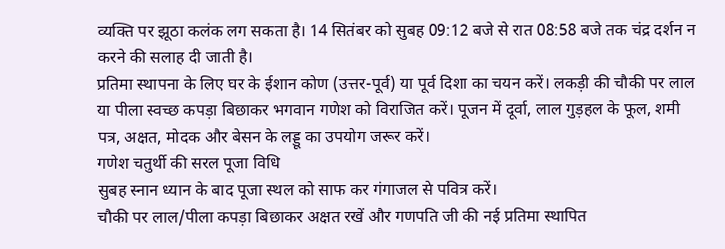व्यक्ति पर झूठा कलंक लग सकता है। 14 सितंबर को सुबह 09:12 बजे से रात 08:58 बजे तक चंद्र दर्शन न करने की सलाह दी जाती है।
प्रतिमा स्थापना के लिए घर के ईशान कोण (उत्तर-पूर्व) या पूर्व दिशा का चयन करें। लकड़ी की चौकी पर लाल या पीला स्वच्छ कपड़ा बिछाकर भगवान गणेश को विराजित करें। पूजन में दूर्वा, लाल गुड़हल के फूल, शमी पत्र, अक्षत, मोदक और बेसन के लड्डू का उपयोग जरूर करें।
गणेश चतुर्थी की सरल पूजा विधि
सुबह स्नान ध्यान के बाद पूजा स्थल को साफ कर गंगाजल से पवित्र करें।
चौकी पर लाल/पीला कपड़ा बिछाकर अक्षत रखें और गणपति जी की नई प्रतिमा स्थापित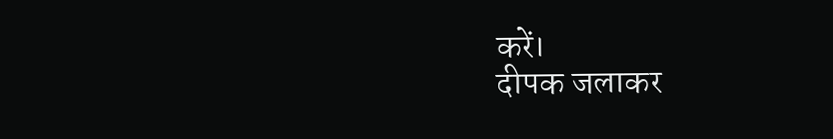करें।
दीपक जलाकर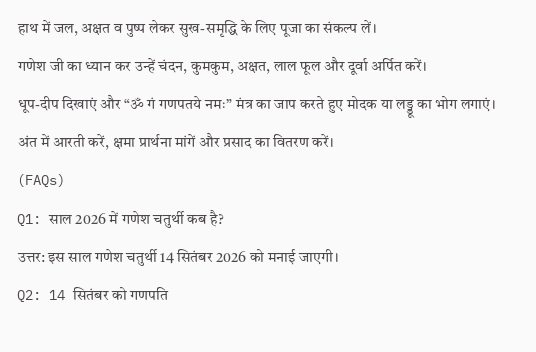हाथ में जल, अक्षत व पुष्प लेकर सुख-समृद्धि के लिए पूजा का संकल्प लें।
गणेश जी का ध्यान कर उन्हें चंदन, कुमकुम, अक्षत, लाल फूल और दूर्वा अर्पित करें।
धूप-दीप दिखाएं और “ॐ गं गणपतये नमः” मंत्र का जाप करते हुए मोदक या लड्डू का भोग लगाएं।
अंत में आरती करें, क्षमा प्रार्थना मांगें और प्रसाद का वितरण करें।
(FAQs)
Q1: साल 2026 में गणेश चतुर्थी कब है?
उत्तर: इस साल गणेश चतुर्थी 14 सितंबर 2026 को मनाई जाएगी।
Q2: 14 सितंबर को गणपति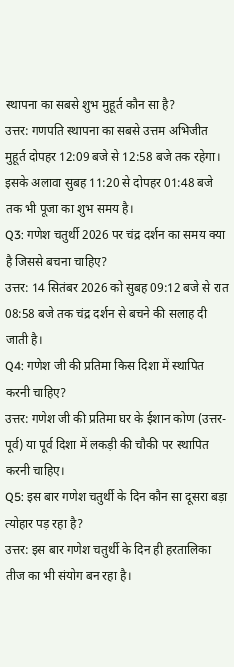स्थापना का सबसे शुभ मुहूर्त कौन सा है?
उत्तर: गणपति स्थापना का सबसे उत्तम अभिजीत मुहूर्त दोपहर 12:09 बजे से 12:58 बजे तक रहेगा। इसके अलावा सुबह 11:20 से दोपहर 01:48 बजे तक भी पूजा का शुभ समय है।
Q3: गणेश चतुर्थी 2026 पर चंद्र दर्शन का समय क्या है जिससे बचना चाहिए?
उत्तर: 14 सितंबर 2026 को सुबह 09:12 बजे से रात 08:58 बजे तक चंद्र दर्शन से बचने की सलाह दी जाती है।
Q4: गणेश जी की प्रतिमा किस दिशा में स्थापित करनी चाहिए?
उत्तर: गणेश जी की प्रतिमा घर के ईशान कोण (उत्तर-पूर्व) या पूर्व दिशा में लकड़ी की चौकी पर स्थापित करनी चाहिए।
Q5: इस बार गणेश चतुर्थी के दिन कौन सा दूसरा बड़ा त्योहार पड़ रहा है?
उत्तर: इस बार गणेश चतुर्थी के दिन ही हरतालिका तीज का भी संयोग बन रहा है।